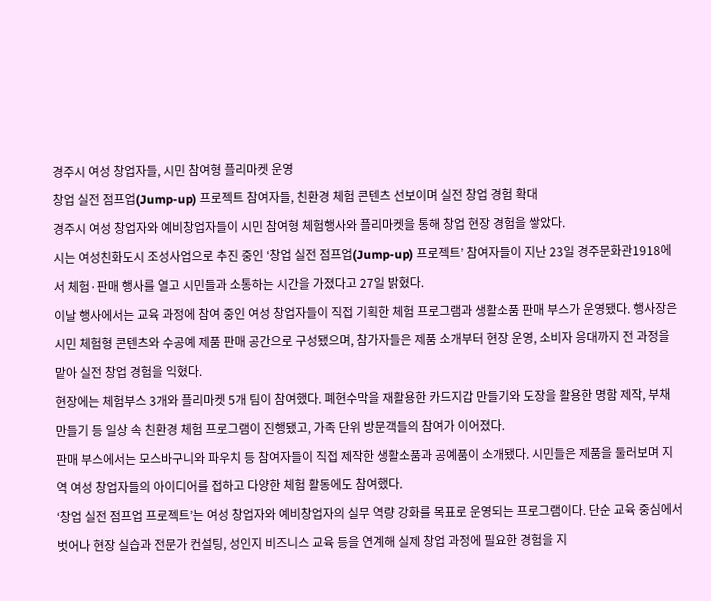경주시 여성 창업자들, 시민 참여형 플리마켓 운영
창업 실전 점프업(Jump-up) 프로젝트 참여자들, 친환경 체험 콘텐츠 선보이며 실전 창업 경험 확대
경주시 여성 창업자와 예비창업자들이 시민 참여형 체험행사와 플리마켓을 통해 창업 현장 경험을 쌓았다.
시는 여성친화도시 조성사업으로 추진 중인 ‘창업 실전 점프업(Jump-up) 프로젝트’ 참여자들이 지난 23일 경주문화관1918에서 체험·판매 행사를 열고 시민들과 소통하는 시간을 가졌다고 27일 밝혔다.
이날 행사에서는 교육 과정에 참여 중인 여성 창업자들이 직접 기획한 체험 프로그램과 생활소품 판매 부스가 운영됐다. 행사장은 시민 체험형 콘텐츠와 수공예 제품 판매 공간으로 구성됐으며, 참가자들은 제품 소개부터 현장 운영, 소비자 응대까지 전 과정을 맡아 실전 창업 경험을 익혔다.
현장에는 체험부스 3개와 플리마켓 5개 팀이 참여했다. 폐현수막을 재활용한 카드지갑 만들기와 도장을 활용한 명함 제작, 부채 만들기 등 일상 속 친환경 체험 프로그램이 진행됐고, 가족 단위 방문객들의 참여가 이어졌다.
판매 부스에서는 모스바구니와 파우치 등 참여자들이 직접 제작한 생활소품과 공예품이 소개됐다. 시민들은 제품을 둘러보며 지역 여성 창업자들의 아이디어를 접하고 다양한 체험 활동에도 참여했다.
‘창업 실전 점프업 프로젝트’는 여성 창업자와 예비창업자의 실무 역량 강화를 목표로 운영되는 프로그램이다. 단순 교육 중심에서 벗어나 현장 실습과 전문가 컨설팅, 성인지 비즈니스 교육 등을 연계해 실제 창업 과정에 필요한 경험을 지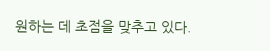원하는 데 초점을 맞추고 있다.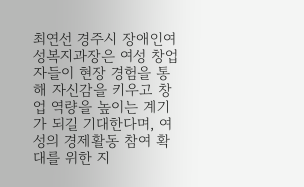최연선 경주시 장애인여성복지과장은 여성 창업자들이 현장 경험을 통해 자신감을 키우고 창업 역량을 높이는 계기가 되길 기대한다며, 여성의 경제활동 참여 확대를 위한 지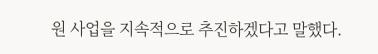원 사업을 지속적으로 추진하겠다고 말했다.